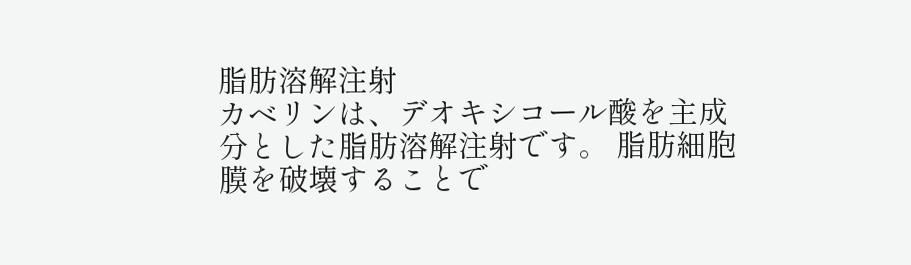脂肪溶解注射
カベリンは、デオキシコール酸を主成分とした脂肪溶解注射です。 脂肪細胞膜を破壊することで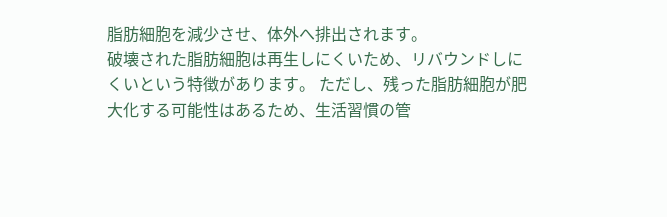脂肪細胞を減少させ、体外へ排出されます。
破壊された脂肪細胞は再生しにくいため、リバウンドしにくいという特徴があります。 ただし、残った脂肪細胞が肥大化する可能性はあるため、生活習慣の管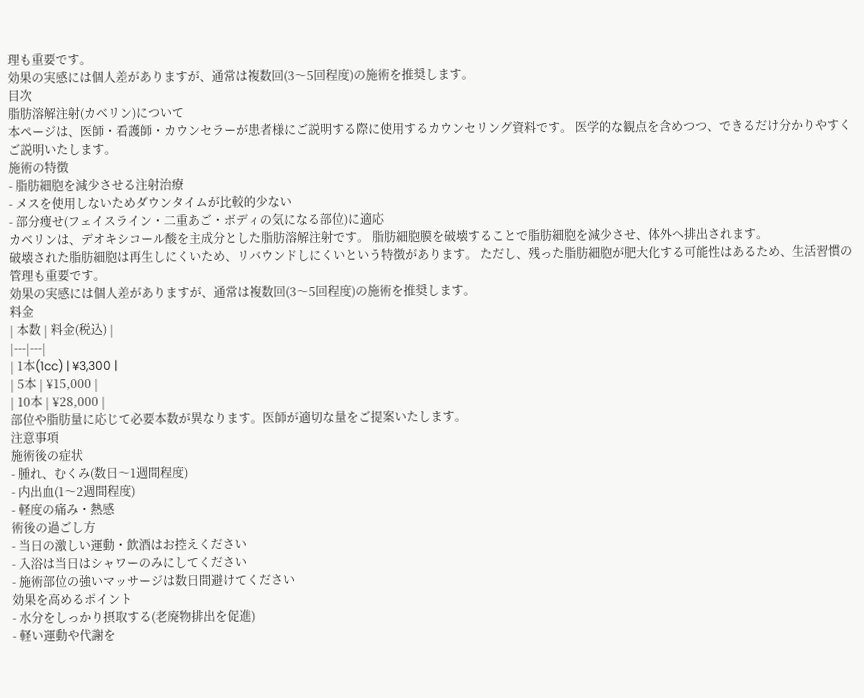理も重要です。
効果の実感には個人差がありますが、通常は複数回(3〜5回程度)の施術を推奨します。
目次
脂肪溶解注射(カベリン)について
本ページは、医師・看護師・カウンセラーが患者様にご説明する際に使用するカウンセリング資料です。 医学的な観点を含めつつ、できるだけ分かりやすくご説明いたします。
施術の特徴
- 脂肪細胞を減少させる注射治療
- メスを使用しないためダウンタイムが比較的少ない
- 部分痩せ(フェイスライン・二重あご・ボディの気になる部位)に適応
カベリンは、デオキシコール酸を主成分とした脂肪溶解注射です。 脂肪細胞膜を破壊することで脂肪細胞を減少させ、体外へ排出されます。
破壊された脂肪細胞は再生しにくいため、リバウンドしにくいという特徴があります。 ただし、残った脂肪細胞が肥大化する可能性はあるため、生活習慣の管理も重要です。
効果の実感には個人差がありますが、通常は複数回(3〜5回程度)の施術を推奨します。
料金
| 本数 | 料金(税込) |
|---|---|
| 1本(1cc) | ¥3,300 |
| 5本 | ¥15,000 |
| 10本 | ¥28,000 |
部位や脂肪量に応じて必要本数が異なります。医師が適切な量をご提案いたします。
注意事項
施術後の症状
- 腫れ、むくみ(数日〜1週間程度)
- 内出血(1〜2週間程度)
- 軽度の痛み・熱感
術後の過ごし方
- 当日の激しい運動・飲酒はお控えください
- 入浴は当日はシャワーのみにしてください
- 施術部位の強いマッサージは数日間避けてください
効果を高めるポイント
- 水分をしっかり摂取する(老廃物排出を促進)
- 軽い運動や代謝を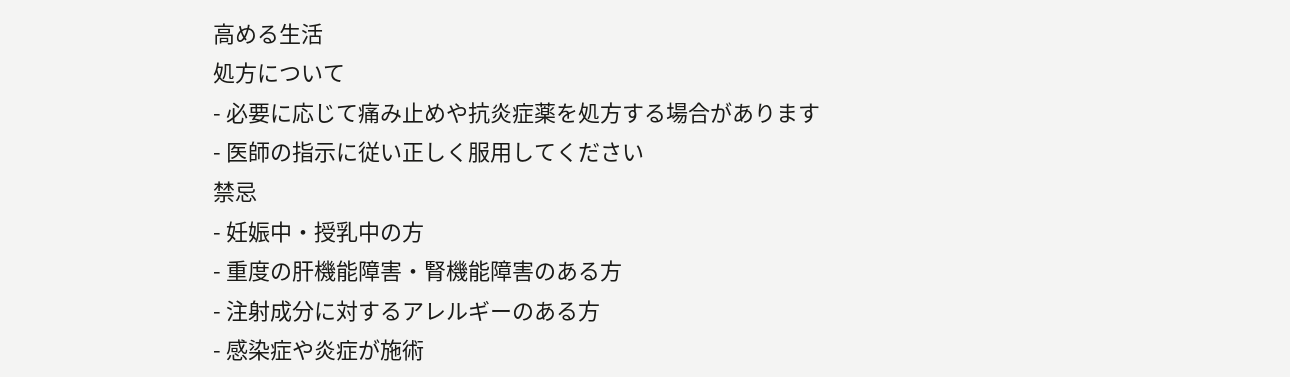高める生活
処方について
- 必要に応じて痛み止めや抗炎症薬を処方する場合があります
- 医師の指示に従い正しく服用してください
禁忌
- 妊娠中・授乳中の方
- 重度の肝機能障害・腎機能障害のある方
- 注射成分に対するアレルギーのある方
- 感染症や炎症が施術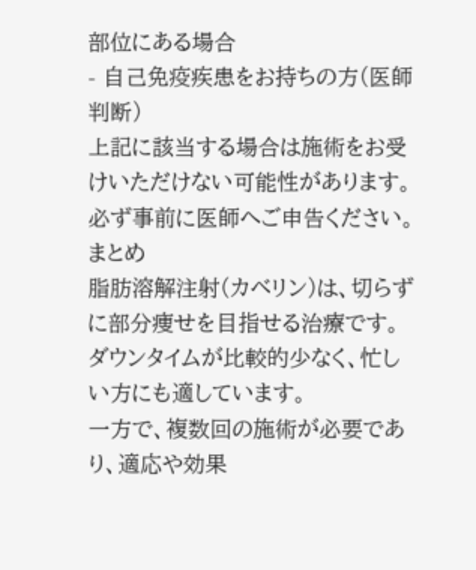部位にある場合
- 自己免疫疾患をお持ちの方(医師判断)
上記に該当する場合は施術をお受けいただけない可能性があります。 必ず事前に医師へご申告ください。
まとめ
脂肪溶解注射(カベリン)は、切らずに部分痩せを目指せる治療です。 ダウンタイムが比較的少なく、忙しい方にも適しています。
一方で、複数回の施術が必要であり、適応や効果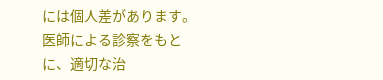には個人差があります。 医師による診察をもとに、適切な治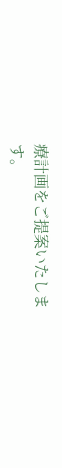療計画をご提案いたします。